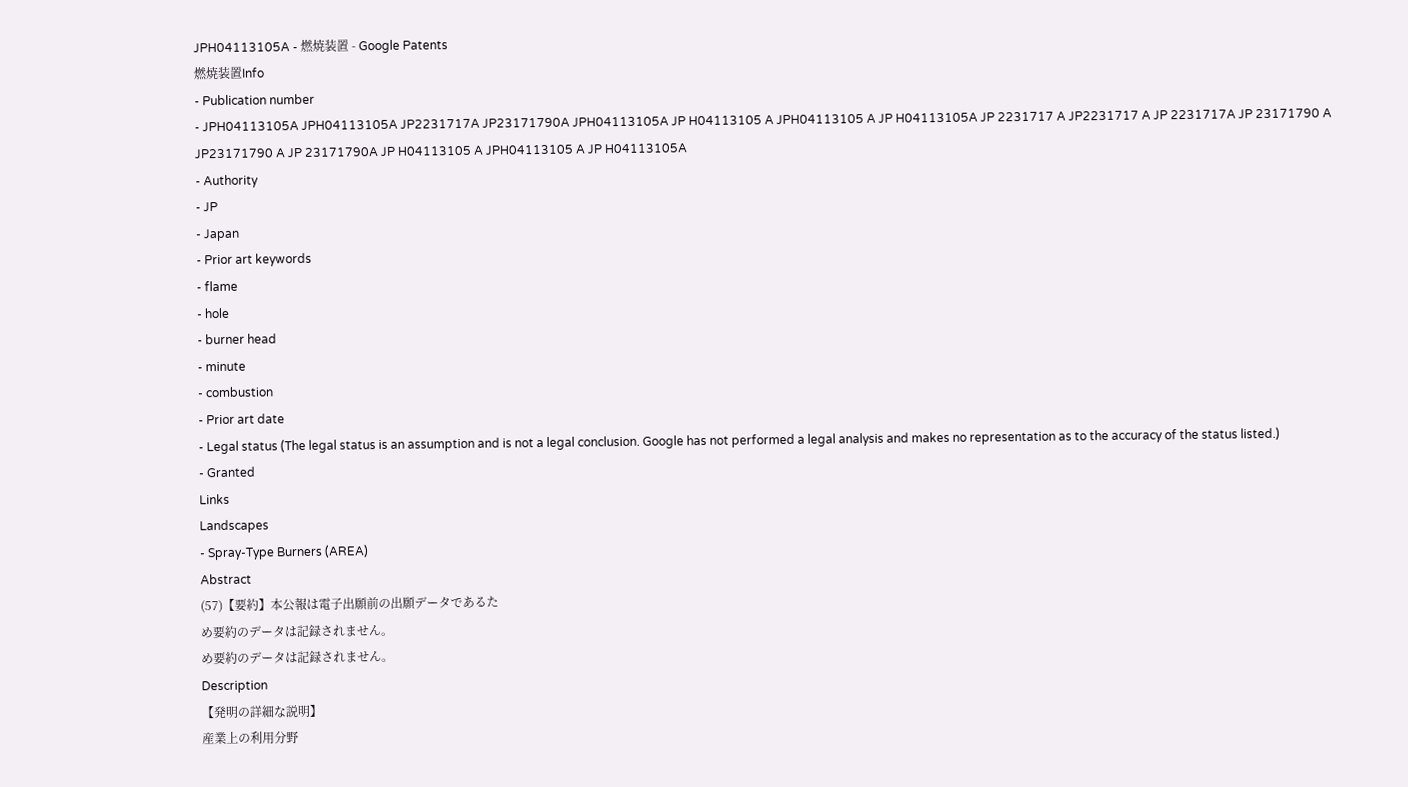JPH04113105A - 燃焼装置 - Google Patents
燃焼装置Info
- Publication number
- JPH04113105A JPH04113105A JP2231717A JP23171790A JPH04113105A JP H04113105 A JPH04113105 A JP H04113105A JP 2231717 A JP2231717 A JP 2231717A JP 23171790 A JP23171790 A JP 23171790A JP H04113105 A JPH04113105 A JP H04113105A
- Authority
- JP
- Japan
- Prior art keywords
- flame
- hole
- burner head
- minute
- combustion
- Prior art date
- Legal status (The legal status is an assumption and is not a legal conclusion. Google has not performed a legal analysis and makes no representation as to the accuracy of the status listed.)
- Granted
Links
Landscapes
- Spray-Type Burners (AREA)
Abstract
(57)【要約】本公報は電子出願前の出願データであるた
め要約のデータは記録されません。
め要約のデータは記録されません。
Description
【発明の詳細な説明】
産業上の利用分野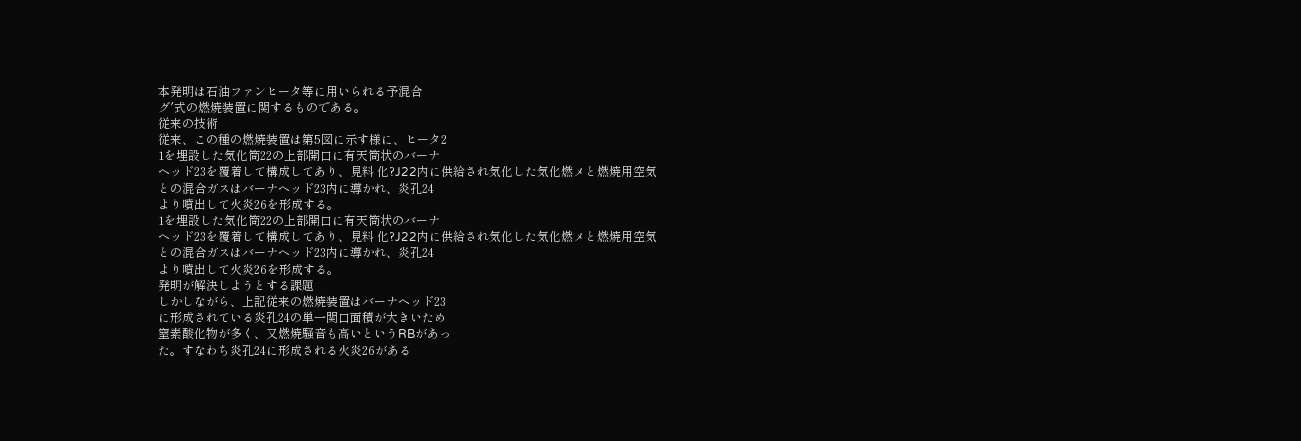本発明は石油ファンヒータ等に用いられる予混合
グ′式の燃焼装置に関するものである。
従来の技術
従来、この種の燃焼装置は第5図に示す様に、ヒータ2
1を埋設した気化筒22の上部開口に有天筒状のバーナ
ヘッド23を覆着して構成してあり、見料 化?J22内に供給され気化した気化燃メと燃焼用空気
との混合ガスはバーナヘッド23内に導かれ、炎孔24
より噴出して火炎26を形成する。
1を埋設した気化筒22の上部開口に有天筒状のバーナ
ヘッド23を覆着して構成してあり、見料 化?J22内に供給され気化した気化燃メと燃焼用空気
との混合ガスはバーナヘッド23内に導かれ、炎孔24
より噴出して火炎26を形成する。
発明が解決しようとする課題
しかしながら、上記従来の燃焼装置はバーナヘッド23
に形成されている炎孔24の単一関口面積が大きいため
窒素酸化物が多く、又燃焼騒音も高いというRBがあっ
た。すなわち炎孔24に形成される火炎26がある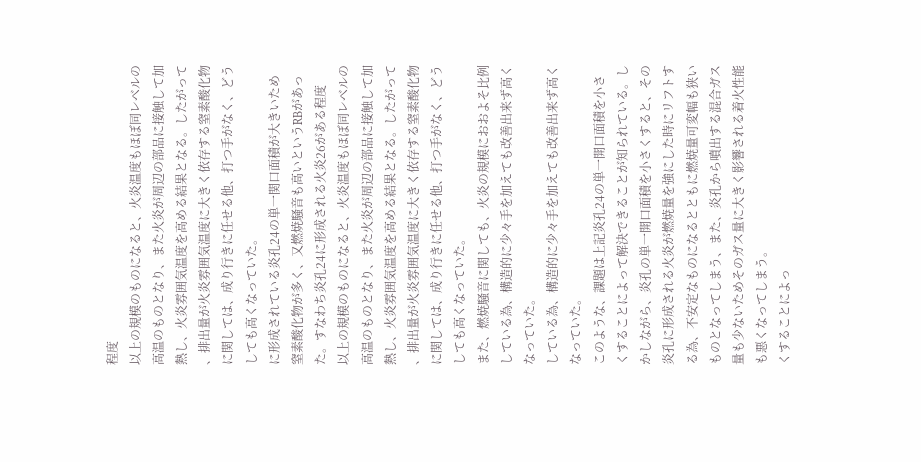程度
以上の規模のものになると、火炎温度もほぼ同レベルの
高温のものとなり、また火炎が周辺の部品に接触して加
熱し、火炎雰囲気温度を高める結果となる。したがって
、排出量が火炎雰囲気温度に大きく依存する窒素酸化物
に関しては、成り行きに任せる他、打つ手がなく、どう
しても高くなっていた。
に形成されている炎孔24の単一関口面積が大きいため
窒素酸化物が多く、又燃焼騒音も高いというRBがあっ
た。すなわち炎孔24に形成される火炎26がある程度
以上の規模のものになると、火炎温度もほぼ同レベルの
高温のものとなり、また火炎が周辺の部品に接触して加
熱し、火炎雰囲気温度を高める結果となる。したがって
、排出量が火炎雰囲気温度に大きく依存する窒素酸化物
に関しては、成り行きに任せる他、打つ手がなく、どう
しても高くなっていた。
また、燃焼騒音に関しても、火炎の規模におおよそ比例
している為、構造的に少々手を加えても改善出来ず高く
なっていた。
している為、構造的に少々手を加えても改善出来ず高く
なっていた。
このような、課題は上記炎孔24の単一開口面積を小さ
くすることによって解決できることが知られている。し
かしながら、炎孔の単一開口面積を小さくすると、その
炎孔に形成される火炎が燃焼量を強にした時にリフトす
る為、不安定なものになるとともに燃焼量可変幅も狭い
ものとなってしまう、また、炎孔から噴出する混合ガス
量も少ないためそのガス量に大きく影響される着火性能
も悪くなってしまう。
くすることによっ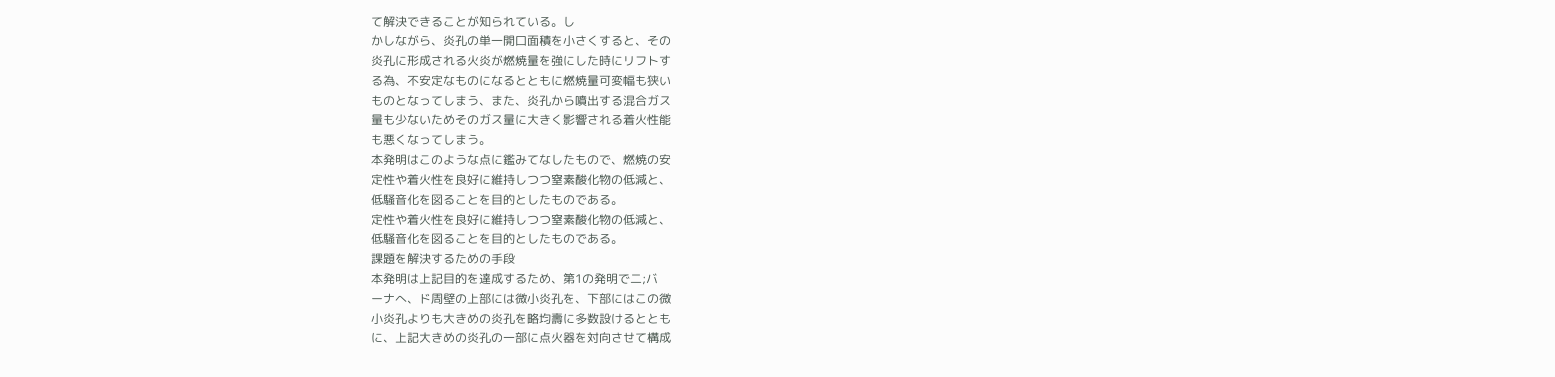て解決できることが知られている。し
かしながら、炎孔の単一開口面積を小さくすると、その
炎孔に形成される火炎が燃焼量を強にした時にリフトす
る為、不安定なものになるとともに燃焼量可変幅も狭い
ものとなってしまう、また、炎孔から噴出する混合ガス
量も少ないためそのガス量に大きく影響される着火性能
も悪くなってしまう。
本発明はこのような点に鑑みてなしたもので、燃焼の安
定性や着火性を良好に維持しつつ窒素酸化物の低減と、
低騒音化を図ることを目的としたものである。
定性や着火性を良好に維持しつつ窒素酸化物の低減と、
低騒音化を図ることを目的としたものである。
課題を解決するための手段
本発明は上記目的を達成するため、第1の発明で二;バ
ーナへ、ド周壁の上部には微小炎孔を、下部にはこの微
小炎孔よりも大きめの炎孔を略均壽に多数設けるととも
に、上記大きめの炎孔の一部に点火器を対向させて構成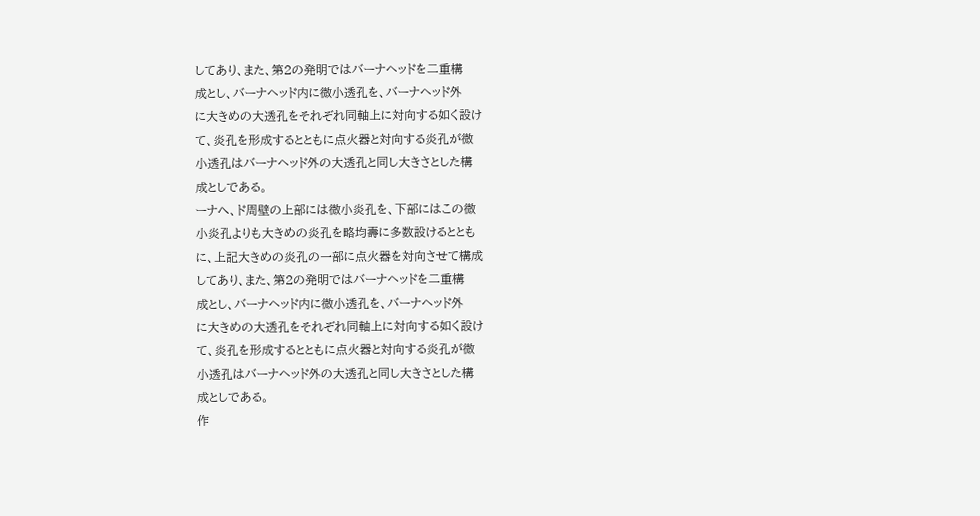してあり、また、第2の発明ではバーナヘッドを二重構
成とし、バーナヘッド内に微小透孔を、バーナヘッド外
に大きめの大透孔をそれぞれ同軸上に対向する如く設け
て、炎孔を形成するとともに点火器と対向する炎孔が微
小透孔はバーナヘッド外の大透孔と同し大きさとした構
成としである。
ーナへ、ド周壁の上部には微小炎孔を、下部にはこの微
小炎孔よりも大きめの炎孔を略均壽に多数設けるととも
に、上記大きめの炎孔の一部に点火器を対向させて構成
してあり、また、第2の発明ではバーナヘッドを二重構
成とし、バーナヘッド内に微小透孔を、バーナヘッド外
に大きめの大透孔をそれぞれ同軸上に対向する如く設け
て、炎孔を形成するとともに点火器と対向する炎孔が微
小透孔はバーナヘッド外の大透孔と同し大きさとした構
成としである。
作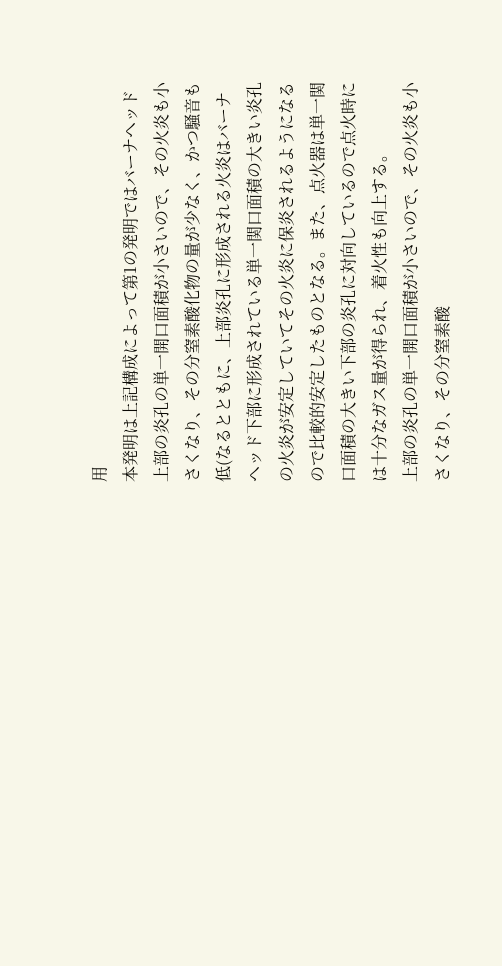用
本発明は上記構成によって第1の発明ではバーナヘッド
上部の炎孔の単一開口面積が小さいので、その火炎も小
さくなり、その分窒素酸化物の量が少なく、かつ騒音も
低(なるとともに、上部炎孔に形成される火炎はバーナ
ヘッド下部に形成されている単一関口面積の大きい炎孔
の火炎が安定していてその火炎に保炎されるようになる
ので比較的安定したものとなる。また、点火器は単一関
口面積の大きい下部の炎孔に対向しているので点火時に
は十分なガス量が得られ、着火性も向上する。
上部の炎孔の単一開口面積が小さいので、その火炎も小
さくなり、その分窒素酸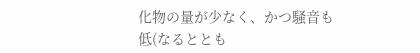化物の量が少なく、かつ騒音も
低(なるととも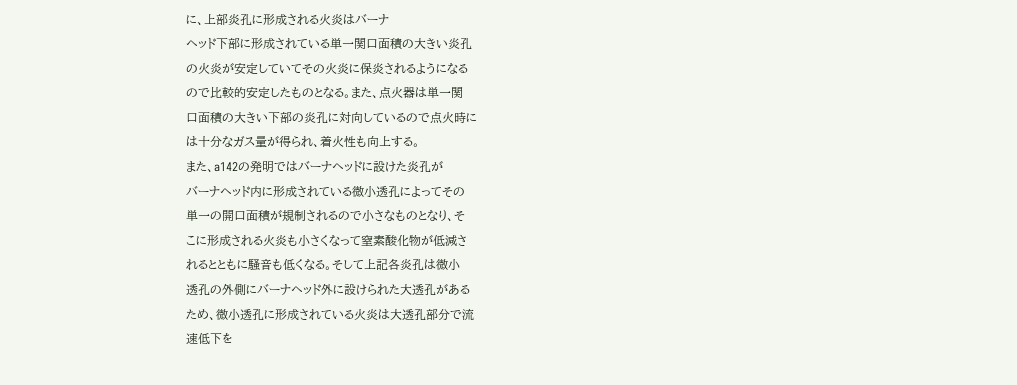に、上部炎孔に形成される火炎はバーナ
ヘッド下部に形成されている単一関口面積の大きい炎孔
の火炎が安定していてその火炎に保炎されるようになる
ので比較的安定したものとなる。また、点火器は単一関
口面積の大きい下部の炎孔に対向しているので点火時に
は十分なガス量が得られ、着火性も向上する。
また、a142の発明ではバーナヘッドに設けた炎孔が
バーナヘッド内に形成されている微小透孔によってその
単一の開口面積が規制されるので小さなものとなり、そ
こに形成される火炎も小さくなって窒素酸化物が低減さ
れるとともに騒音も低くなる。そして上記各炎孔は微小
透孔の外側にバーナヘッド外に設けられた大透孔がある
ため、微小透孔に形成されている火炎は大透孔部分で流
速低下を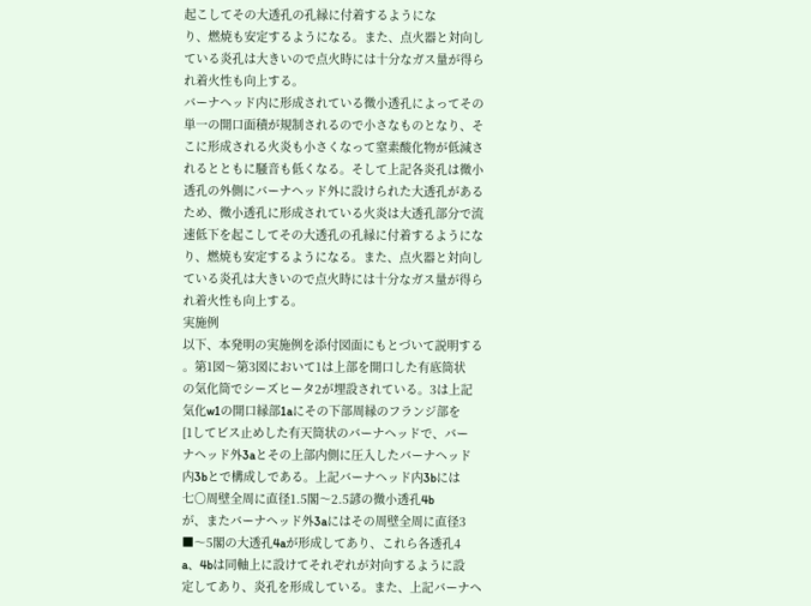起こしてその大透孔の孔縁に付着するようにな
り、燃焼も安定するようになる。また、点火器と対向し
ている炎孔は大きいので点火時には十分なガス量が得ら
れ着火性も向上する。
バーナヘッド内に形成されている微小透孔によってその
単一の開口面積が規制されるので小さなものとなり、そ
こに形成される火炎も小さくなって窒素酸化物が低減さ
れるとともに騒音も低くなる。そして上記各炎孔は微小
透孔の外側にバーナヘッド外に設けられた大透孔がある
ため、微小透孔に形成されている火炎は大透孔部分で流
速低下を起こしてその大透孔の孔縁に付着するようにな
り、燃焼も安定するようになる。また、点火器と対向し
ている炎孔は大きいので点火時には十分なガス量が得ら
れ着火性も向上する。
実施例
以下、本発明の実施例を添付図面にもとづいて説明する
。第1図〜第3図において1は上部を開口した有底筒状
の気化筒でシーズヒータ2が埋設されている。3は上記
気化w1の開口縁部1aにその下部周縁のフランジ部を
[1してビス止めした有天筒状のバーナヘッドで、バー
ナヘッド外3aとその上部内側に圧入したバーナヘッド
内3bとで構成しである。上記バーナヘッド内3bには
七〇周壁全周に直径1.5閣〜2.5諺の微小透孔4b
が、またバーナヘッド外3aにはその周壁全周に直径3
■〜5閣の大透孔4aが形成してあり、これら各透孔4
a、4bは同軸上に設けてそれぞれが対向するように設
定してあり、炎孔を形成している。また、上記バーナヘ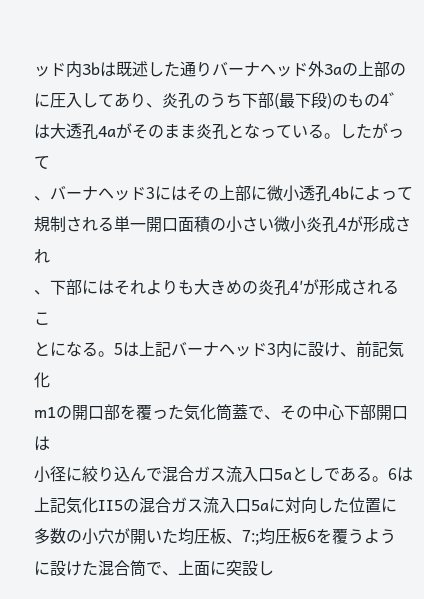ッド内3bは既述した通りバーナヘッド外3aの上部の
に圧入してあり、炎孔のうち下部(最下段)のもの4゛
は大透孔4aがそのまま炎孔となっている。したがって
、バーナヘッド3にはその上部に微小透孔4bによって
規制される単一開口面積の小さい微小炎孔4が形成され
、下部にはそれよりも大きめの炎孔4′が形成されるこ
とになる。5は上記バーナヘッド3内に設け、前記気化
m1の開口部を覆った気化筒蓋で、その中心下部開口は
小径に絞り込んで混合ガス流入口5aとしである。6は
上記気化II5の混合ガス流入口5aに対向した位置に
多数の小穴が開いた均圧板、7:;均圧板6を覆うよう
に設けた混合筒で、上面に突設し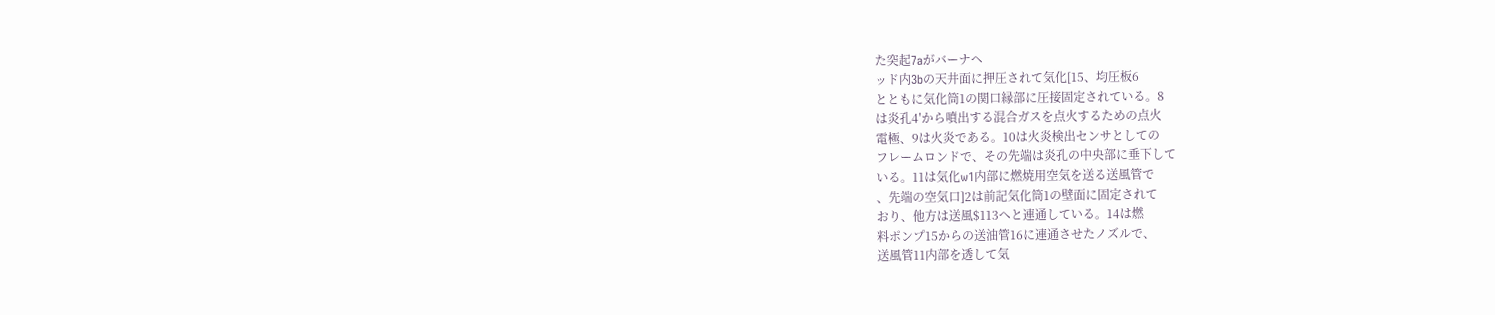た突起7aがバーナヘ
ッド内3bの天井面に押圧されて気化[15、均圧板6
とともに気化筒1の関口縁部に圧接固定されている。8
は炎孔4′から噴出する混合ガスを点火するための点火
電極、9は火炎である。10は火炎検出センサとしての
フレームロンドで、その先端は炎孔の中央部に垂下して
いる。11は気化w1内部に燃焼用空気を送る送風管で
、先端の空気口]2は前記気化筒1の壁面に固定されて
おり、他方は送風$113へと連通している。14は燃
料ポンプ15からの送油管16に連通させたノズルで、
送風管11内部を透して気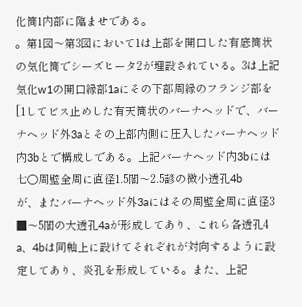化筒1内部に臨ませである。
。第1図〜第3図において1は上部を開口した有底筒状
の気化筒でシーズヒータ2が埋設されている。3は上記
気化w1の開口縁部1aにその下部周縁のフランジ部を
[1してビス止めした有天筒状のバーナヘッドで、バー
ナヘッド外3aとその上部内側に圧入したバーナヘッド
内3bとで構成しである。上記バーナヘッド内3bには
七〇周壁全周に直径1.5閣〜2.5諺の微小透孔4b
が、またバーナヘッド外3aにはその周壁全周に直径3
■〜5閣の大透孔4aが形成してあり、これら各透孔4
a、4bは同軸上に設けてそれぞれが対向するように設
定してあり、炎孔を形成している。また、上記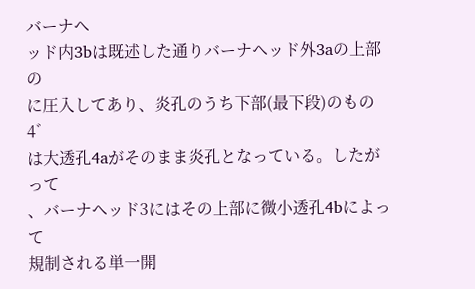バーナヘ
ッド内3bは既述した通りバーナヘッド外3aの上部の
に圧入してあり、炎孔のうち下部(最下段)のもの4゛
は大透孔4aがそのまま炎孔となっている。したがって
、バーナヘッド3にはその上部に微小透孔4bによって
規制される単一開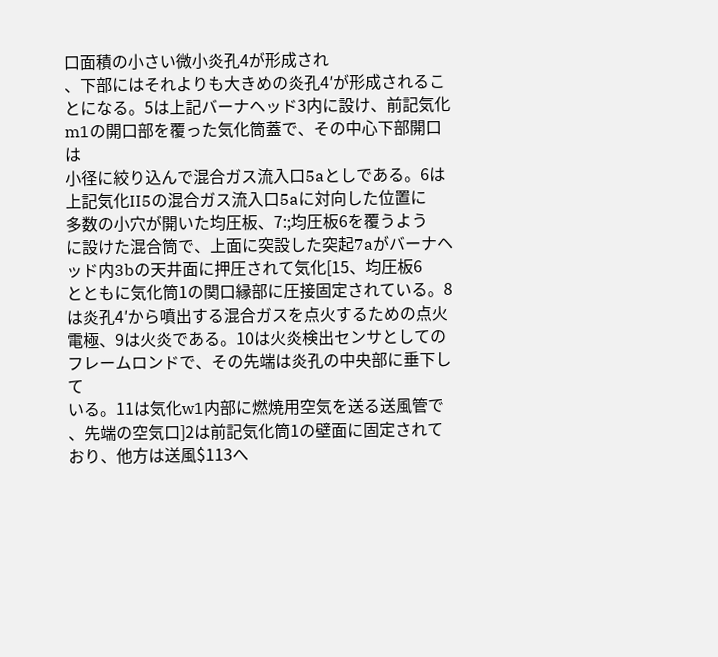口面積の小さい微小炎孔4が形成され
、下部にはそれよりも大きめの炎孔4′が形成されるこ
とになる。5は上記バーナヘッド3内に設け、前記気化
m1の開口部を覆った気化筒蓋で、その中心下部開口は
小径に絞り込んで混合ガス流入口5aとしである。6は
上記気化II5の混合ガス流入口5aに対向した位置に
多数の小穴が開いた均圧板、7:;均圧板6を覆うよう
に設けた混合筒で、上面に突設した突起7aがバーナヘ
ッド内3bの天井面に押圧されて気化[15、均圧板6
とともに気化筒1の関口縁部に圧接固定されている。8
は炎孔4′から噴出する混合ガスを点火するための点火
電極、9は火炎である。10は火炎検出センサとしての
フレームロンドで、その先端は炎孔の中央部に垂下して
いる。11は気化w1内部に燃焼用空気を送る送風管で
、先端の空気口]2は前記気化筒1の壁面に固定されて
おり、他方は送風$113へ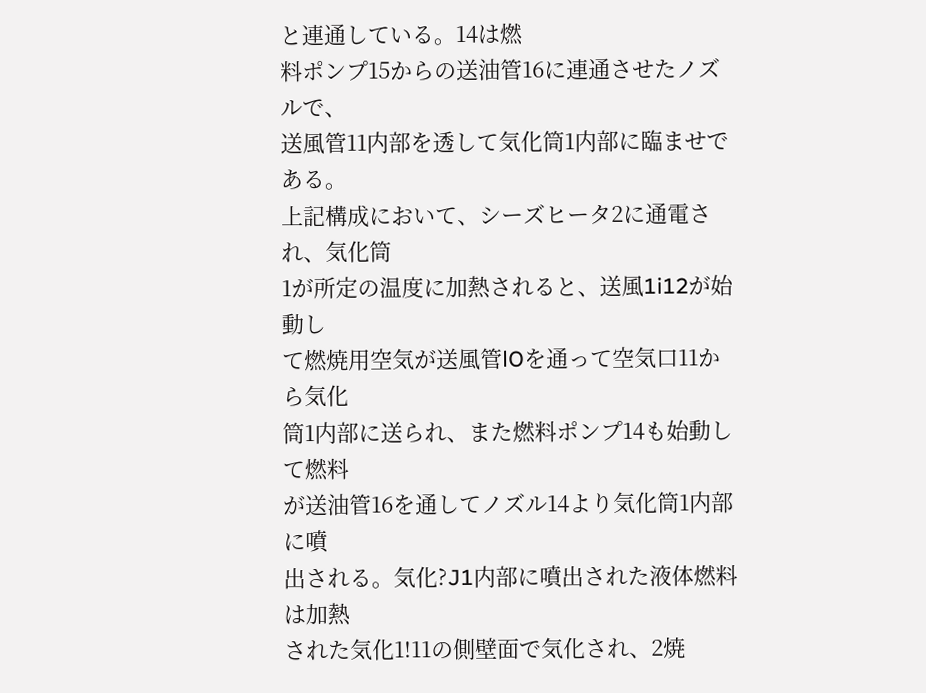と連通している。14は燃
料ポンプ15からの送油管16に連通させたノズルで、
送風管11内部を透して気化筒1内部に臨ませである。
上記構成において、シーズヒータ2に通電され、気化筒
1が所定の温度に加熱されると、送風1i12が始動し
て燃焼用空気が送風管lOを通って空気口11から気化
筒1内部に送られ、また燃料ポンプ14も始動して燃料
が送油管16を通してノズル14より気化筒1内部に噴
出される。気化?J1内部に噴出された液体燃料は加熱
された気化1!11の側壁面で気化され、2焼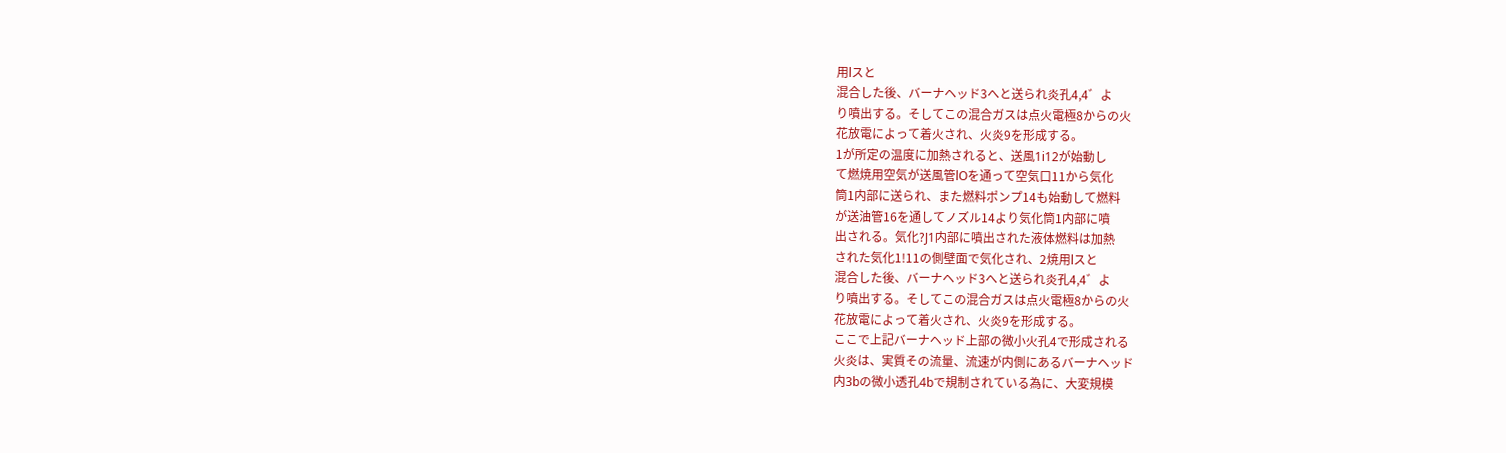用lスと
混合した後、バーナヘッド3へと送られ炎孔4,4゛よ
り噴出する。そしてこの混合ガスは点火電極8からの火
花放電によって着火され、火炎9を形成する。
1が所定の温度に加熱されると、送風1i12が始動し
て燃焼用空気が送風管lOを通って空気口11から気化
筒1内部に送られ、また燃料ポンプ14も始動して燃料
が送油管16を通してノズル14より気化筒1内部に噴
出される。気化?J1内部に噴出された液体燃料は加熱
された気化1!11の側壁面で気化され、2焼用lスと
混合した後、バーナヘッド3へと送られ炎孔4,4゛よ
り噴出する。そしてこの混合ガスは点火電極8からの火
花放電によって着火され、火炎9を形成する。
ここで上記バーナヘッド上部の微小火孔4で形成される
火炎は、実質その流量、流速が内側にあるバーナヘッド
内3bの微小透孔4bで規制されている為に、大変規模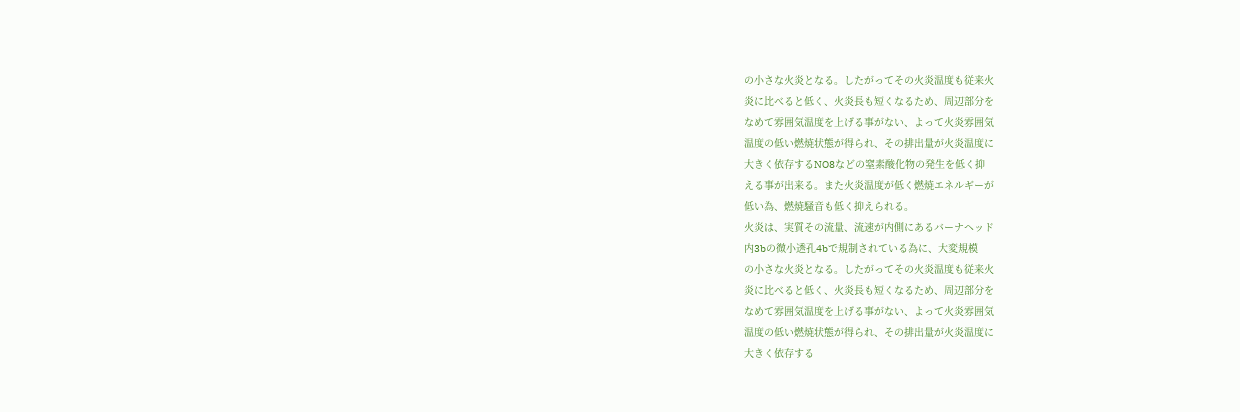の小さな火炎となる。したがってその火炎温度も従来火
炎に比べると低く、火炎長も短くなるため、周辺部分を
なめて雰囲気温度を上げる事がない、よって火炎雰囲気
温度の低い燃焼状態が得られ、その排出量が火炎温度に
大きく依存するNO8などの窒素酸化物の発生を低く抑
える事が出来る。また火炎温度が低く燃焼エネルギーが
低い為、燃焼騒音も低く抑えられる。
火炎は、実質その流量、流速が内側にあるバーナヘッド
内3bの微小透孔4bで規制されている為に、大変規模
の小さな火炎となる。したがってその火炎温度も従来火
炎に比べると低く、火炎長も短くなるため、周辺部分を
なめて雰囲気温度を上げる事がない、よって火炎雰囲気
温度の低い燃焼状態が得られ、その排出量が火炎温度に
大きく依存する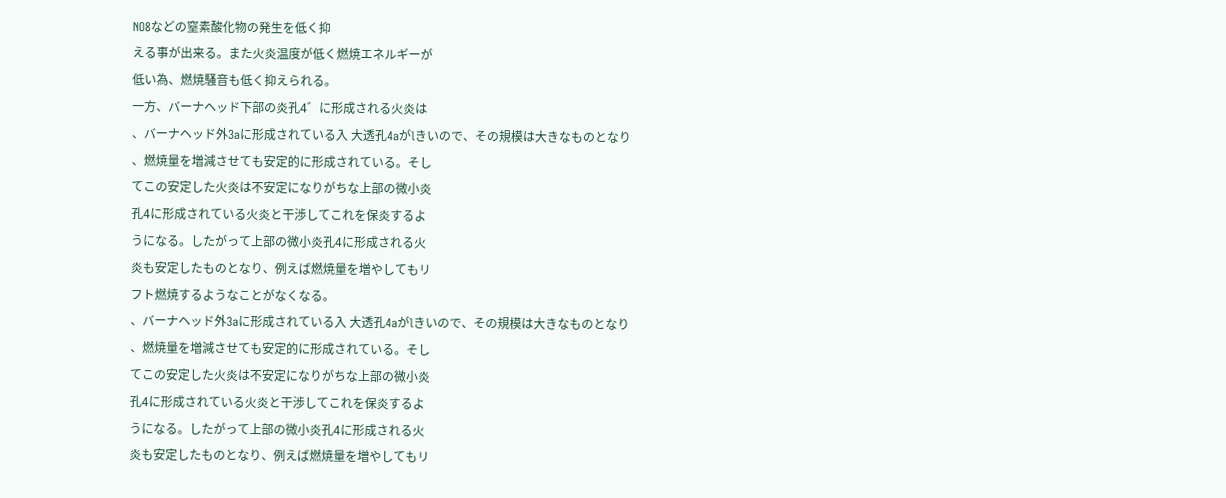NO8などの窒素酸化物の発生を低く抑
える事が出来る。また火炎温度が低く燃焼エネルギーが
低い為、燃焼騒音も低く抑えられる。
一方、バーナヘッド下部の炎孔4゛に形成される火炎は
、バーナヘッド外3aに形成されている入 大透孔4aがlきいので、その規模は大きなものとなり
、燃焼量を増減させても安定的に形成されている。そし
てこの安定した火炎は不安定になりがちな上部の微小炎
孔4に形成されている火炎と干渉してこれを保炎するよ
うになる。したがって上部の微小炎孔4に形成される火
炎も安定したものとなり、例えば燃焼量を増やしてもリ
フト燃焼するようなことがなくなる。
、バーナヘッド外3aに形成されている入 大透孔4aがlきいので、その規模は大きなものとなり
、燃焼量を増減させても安定的に形成されている。そし
てこの安定した火炎は不安定になりがちな上部の微小炎
孔4に形成されている火炎と干渉してこれを保炎するよ
うになる。したがって上部の微小炎孔4に形成される火
炎も安定したものとなり、例えば燃焼量を増やしてもリ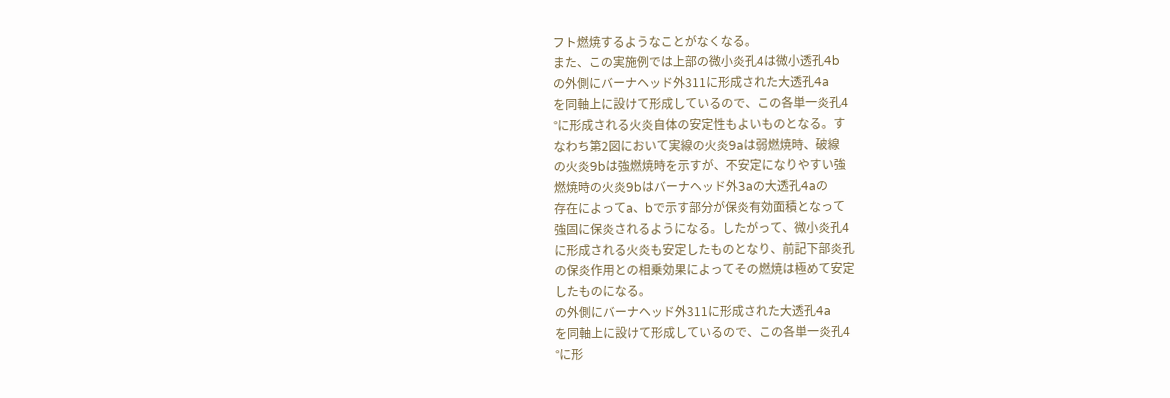フト燃焼するようなことがなくなる。
また、この実施例では上部の微小炎孔4は微小透孔4b
の外側にバーナヘッド外311に形成された大透孔4a
を同軸上に設けて形成しているので、この各単一炎孔4
°に形成される火炎自体の安定性もよいものとなる。す
なわち第2図において実線の火炎9aは弱燃焼時、破線
の火炎9bは強燃焼時を示すが、不安定になりやすい強
燃焼時の火炎9bはバーナヘッド外3aの大透孔4aの
存在によってa、bで示す部分が保炎有効面積となって
強固に保炎されるようになる。したがって、微小炎孔4
に形成される火炎も安定したものとなり、前記下部炎孔
の保炎作用との相乗効果によってその燃焼は極めて安定
したものになる。
の外側にバーナヘッド外311に形成された大透孔4a
を同軸上に設けて形成しているので、この各単一炎孔4
°に形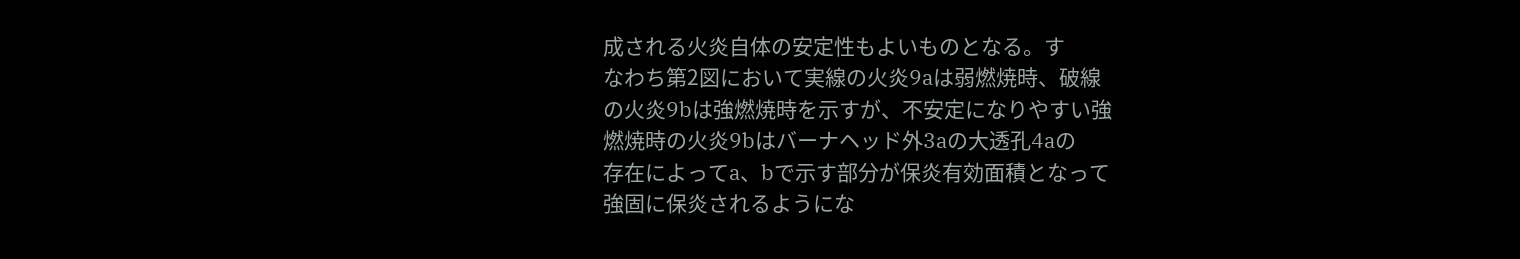成される火炎自体の安定性もよいものとなる。す
なわち第2図において実線の火炎9aは弱燃焼時、破線
の火炎9bは強燃焼時を示すが、不安定になりやすい強
燃焼時の火炎9bはバーナヘッド外3aの大透孔4aの
存在によってa、bで示す部分が保炎有効面積となって
強固に保炎されるようにな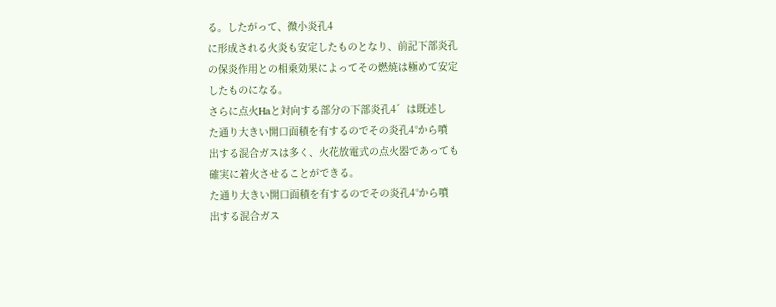る。したがって、微小炎孔4
に形成される火炎も安定したものとなり、前記下部炎孔
の保炎作用との相乗効果によってその燃焼は極めて安定
したものになる。
さらに点火Haと対向する部分の下部炎孔4゛は既述し
た通り大きい開口面積を有するのでその炎孔4°から噴
出する混合ガスは多く、火花放電式の点火器であっても
確実に着火させることができる。
た通り大きい開口面積を有するのでその炎孔4°から噴
出する混合ガス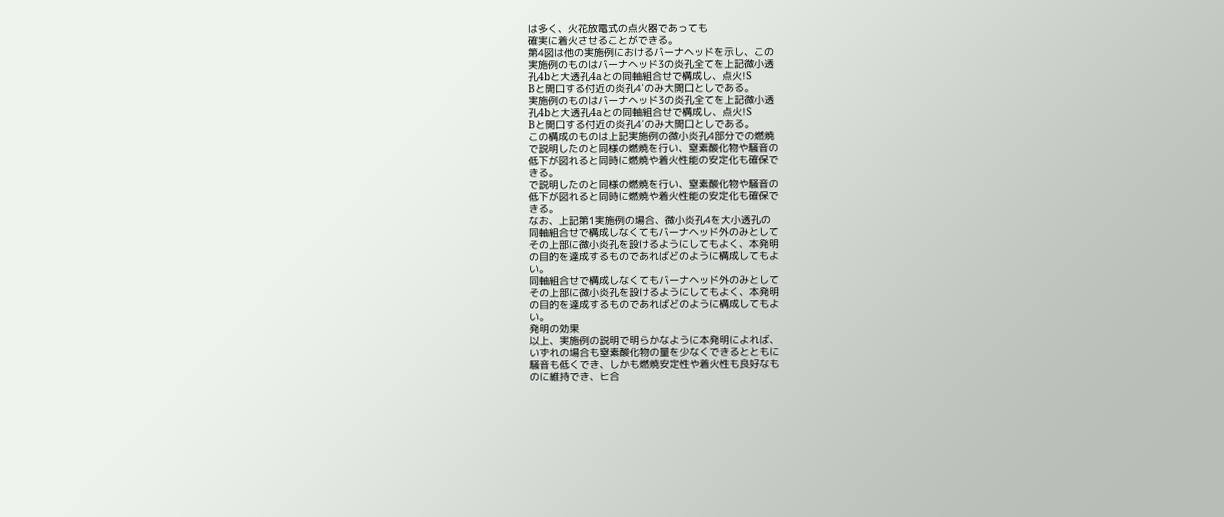は多く、火花放電式の点火器であっても
確実に着火させることができる。
第4図は他の実施例におけるバーナヘッドを示し、この
実施例のものはバーナヘッド3の炎孔全てを上記微小透
孔4bと大透孔4aとの同軸組合せで構成し、点火!S
Bと開口する付近の炎孔4′のみ大開口としである。
実施例のものはバーナヘッド3の炎孔全てを上記微小透
孔4bと大透孔4aとの同軸組合せで構成し、点火!S
Bと開口する付近の炎孔4′のみ大開口としである。
この構成のものは上記実施例の微小炎孔4部分での燃焼
で説明したのと同様の燃焼を行い、窒素酸化物や騒音の
低下が図れると同時に燃焼や着火性能の安定化も確保で
きる。
で説明したのと同様の燃焼を行い、窒素酸化物や騒音の
低下が図れると同時に燃焼や着火性能の安定化も確保で
きる。
なお、上記第1実施例の場合、微小炎孔4を大小透孔の
同軸組合せで構成しなくてもバーナヘッド外のみとして
その上部に微小炎孔を設けるようにしてもよく、本発明
の目的を達成するものであればどのように構成してもよ
い。
同軸組合せで構成しなくてもバーナヘッド外のみとして
その上部に微小炎孔を設けるようにしてもよく、本発明
の目的を達成するものであればどのように構成してもよ
い。
発明の効果
以上、実施例の説明で明らかなように本発明によれば、
いずれの場合も窒素酸化物の量を少なくできるとともに
騒音も低くでき、しかも燃焼安定性や着火性も良好なも
のに維持でき、ヒ合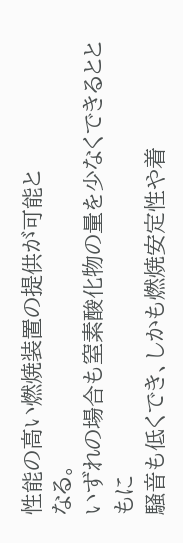性能の高い燃焼装置の提供が可能と
なる。
いずれの場合も窒素酸化物の量を少なくできるとともに
騒音も低くでき、しかも燃焼安定性や着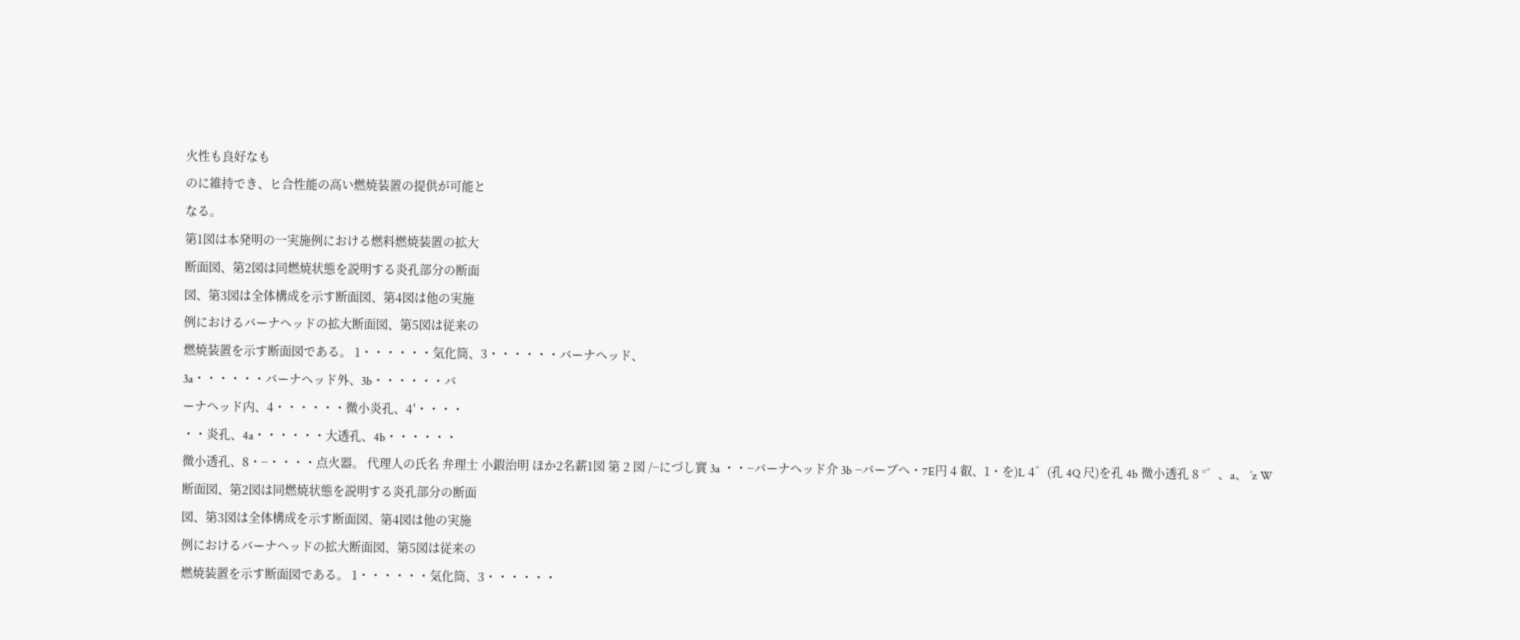火性も良好なも
のに維持でき、ヒ合性能の高い燃焼装置の提供が可能と
なる。
第1図は本発明の一実施例における燃料燃焼装置の拡大
断面図、第2図は同燃焼状態を説明する炎孔部分の断面
図、第3図は全体構成を示す断面図、第4図は他の実施
例におけるバーナヘッドの拡大断面図、第5図は従来の
燃焼装置を示す断面図である。 1・・・・・・気化筒、3・・・・・・バーナヘッド、
3a・・・・・・バーナヘッド外、3b・・・・・・バ
ーナヘッド内、4・・・・・・微小炎孔、4′・・・・
・・炎孔、4a・・・・・・大透孔、4b・・・・・・
微小透孔、8・−・・・・点火器。 代理人の氏名 弁理士 小鍜治明 ほか2名薪1図 第 2 図 /−にづし實 3a ・・−バーナヘッド介 3b −バーブへ・7E円 4 叡、1・を)L 4゛(孔 4Q 尺)を孔 4b 微小透孔 8 °゛、a、 ’z W
断面図、第2図は同燃焼状態を説明する炎孔部分の断面
図、第3図は全体構成を示す断面図、第4図は他の実施
例におけるバーナヘッドの拡大断面図、第5図は従来の
燃焼装置を示す断面図である。 1・・・・・・気化筒、3・・・・・・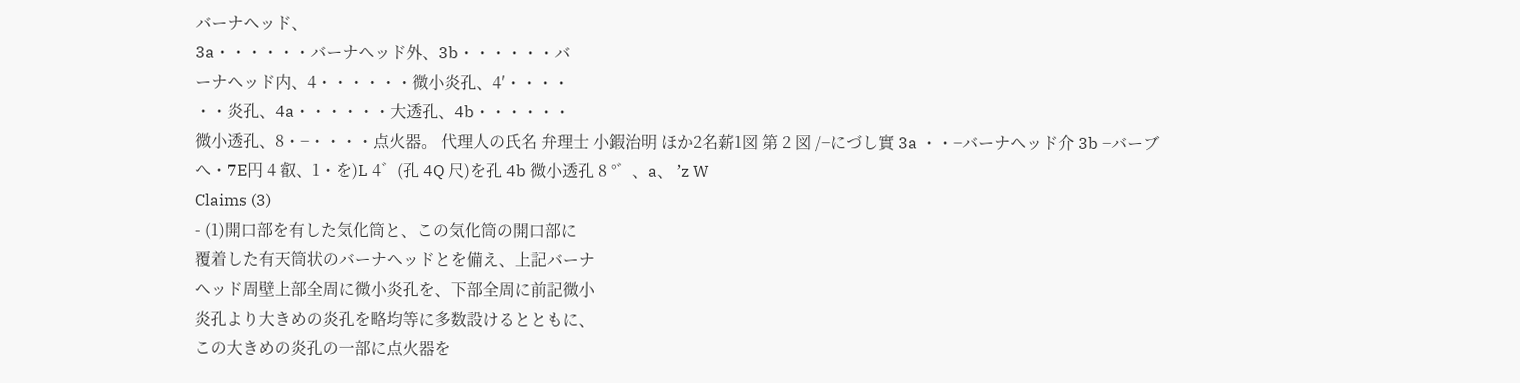バーナヘッド、
3a・・・・・・バーナヘッド外、3b・・・・・・バ
ーナヘッド内、4・・・・・・微小炎孔、4′・・・・
・・炎孔、4a・・・・・・大透孔、4b・・・・・・
微小透孔、8・−・・・・点火器。 代理人の氏名 弁理士 小鍜治明 ほか2名薪1図 第 2 図 /−にづし實 3a ・・−バーナヘッド介 3b −バーブへ・7E円 4 叡、1・を)L 4゛(孔 4Q 尺)を孔 4b 微小透孔 8 °゛、a、 ’z W
Claims (3)
- (1)開口部を有した気化筒と、この気化筒の開口部に
覆着した有天筒状のバーナヘッドとを備え、上記バーナ
ヘッド周壁上部全周に微小炎孔を、下部全周に前記微小
炎孔より大きめの炎孔を略均等に多数設けるとともに、
この大きめの炎孔の一部に点火器を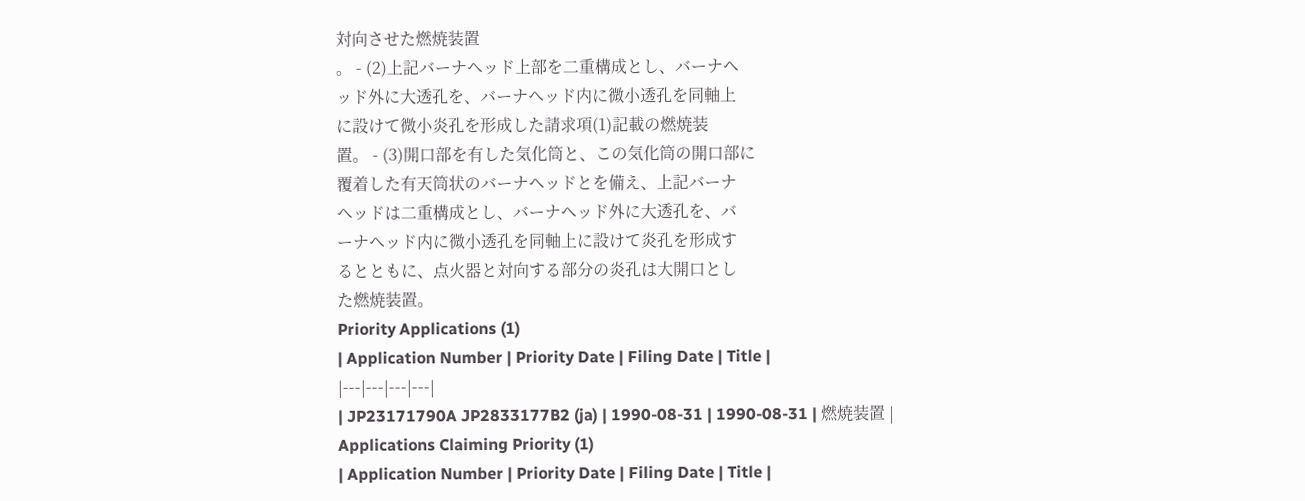対向させた燃焼装置
。 - (2)上記バーナヘッド上部を二重構成とし、バーナヘ
ッド外に大透孔を、バーナヘッド内に微小透孔を同軸上
に設けて微小炎孔を形成した請求項(1)記載の燃焼装
置。 - (3)開口部を有した気化筒と、この気化筒の開口部に
覆着した有天筒状のバーナヘッドとを備え、上記バーナ
ヘッドは二重構成とし、バーナヘッド外に大透孔を、バ
ーナヘッド内に微小透孔を同軸上に設けて炎孔を形成す
るとともに、点火器と対向する部分の炎孔は大開口とし
た燃焼装置。
Priority Applications (1)
| Application Number | Priority Date | Filing Date | Title |
|---|---|---|---|
| JP23171790A JP2833177B2 (ja) | 1990-08-31 | 1990-08-31 | 燃焼装置 |
Applications Claiming Priority (1)
| Application Number | Priority Date | Filing Date | Title |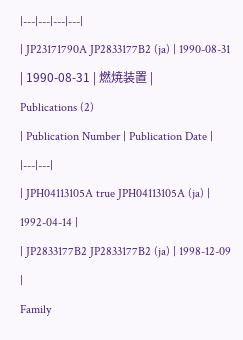|---|---|---|---|
| JP23171790A JP2833177B2 (ja) | 1990-08-31 | 1990-08-31 | 燃焼装置 |
Publications (2)
| Publication Number | Publication Date |
|---|---|
| JPH04113105A true JPH04113105A (ja) | 1992-04-14 |
| JP2833177B2 JP2833177B2 (ja) | 1998-12-09 |
Family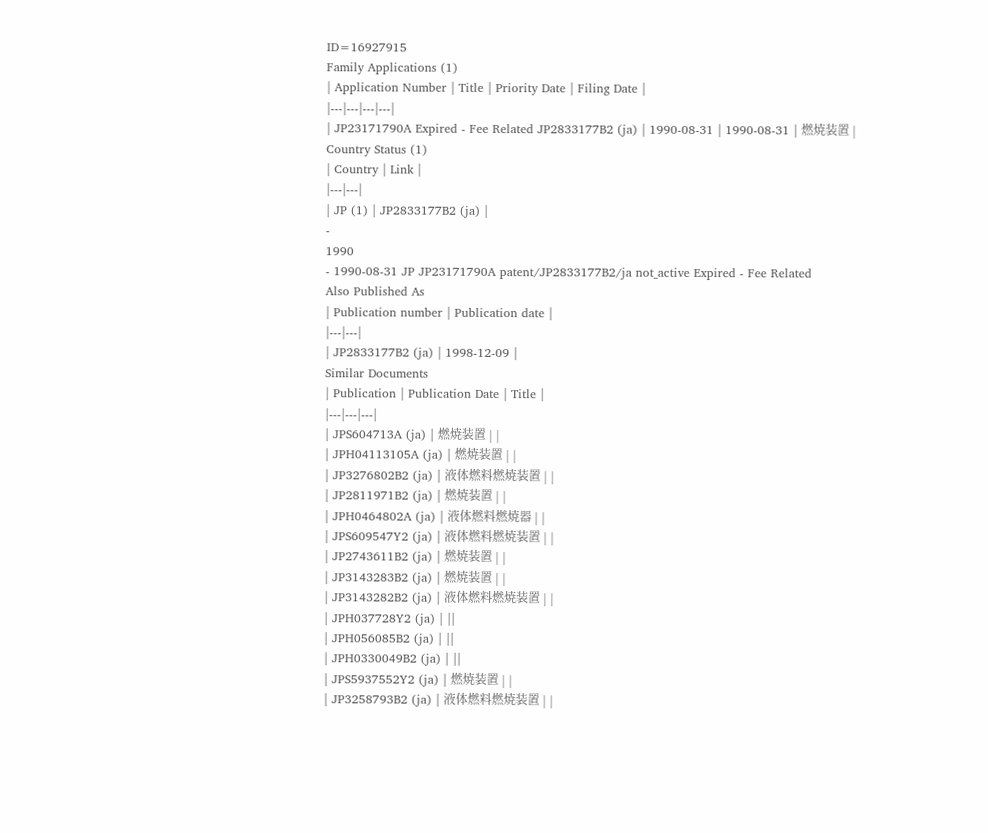ID=16927915
Family Applications (1)
| Application Number | Title | Priority Date | Filing Date |
|---|---|---|---|
| JP23171790A Expired - Fee Related JP2833177B2 (ja) | 1990-08-31 | 1990-08-31 | 燃焼装置 |
Country Status (1)
| Country | Link |
|---|---|
| JP (1) | JP2833177B2 (ja) |
-
1990
- 1990-08-31 JP JP23171790A patent/JP2833177B2/ja not_active Expired - Fee Related
Also Published As
| Publication number | Publication date |
|---|---|
| JP2833177B2 (ja) | 1998-12-09 |
Similar Documents
| Publication | Publication Date | Title |
|---|---|---|
| JPS604713A (ja) | 燃焼装置 | |
| JPH04113105A (ja) | 燃焼装置 | |
| JP3276802B2 (ja) | 液体燃料燃焼装置 | |
| JP2811971B2 (ja) | 燃焼装置 | |
| JPH0464802A (ja) | 液体燃料燃焼器 | |
| JPS609547Y2 (ja) | 液体燃料燃焼装置 | |
| JP2743611B2 (ja) | 燃焼装置 | |
| JP3143283B2 (ja) | 燃焼装置 | |
| JP3143282B2 (ja) | 液体燃料燃焼装置 | |
| JPH037728Y2 (ja) | ||
| JPH056085B2 (ja) | ||
| JPH0330049B2 (ja) | ||
| JPS5937552Y2 (ja) | 燃焼装置 | |
| JP3258793B2 (ja) | 液体燃料燃焼装置 | |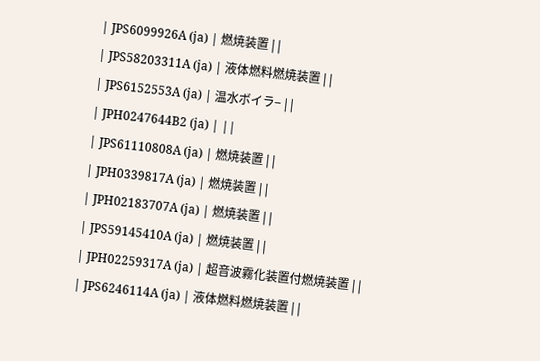| JPS6099926A (ja) | 燃焼装置 | |
| JPS58203311A (ja) | 液体燃料燃焼装置 | |
| JPS6152553A (ja) | 温水ボイラ− | |
| JPH0247644B2 (ja) | ||
| JPS61110808A (ja) | 燃焼装置 | |
| JPH0339817A (ja) | 燃焼装置 | |
| JPH02183707A (ja) | 燃焼装置 | |
| JPS59145410A (ja) | 燃焼装置 | |
| JPH02259317A (ja) | 超音波霧化装置付燃焼装置 | |
| JPS6246114A (ja) | 液体燃料燃焼装置 | |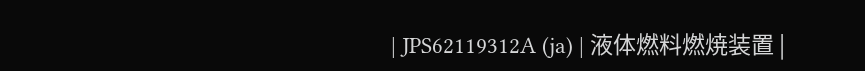| JPS62119312A (ja) | 液体燃料燃焼装置 |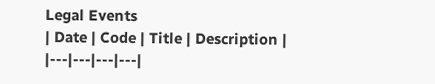Legal Events
| Date | Code | Title | Description |
|---|---|---|---|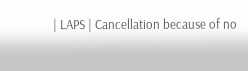| LAPS | Cancellation because of no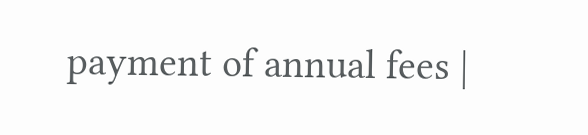payment of annual fees |